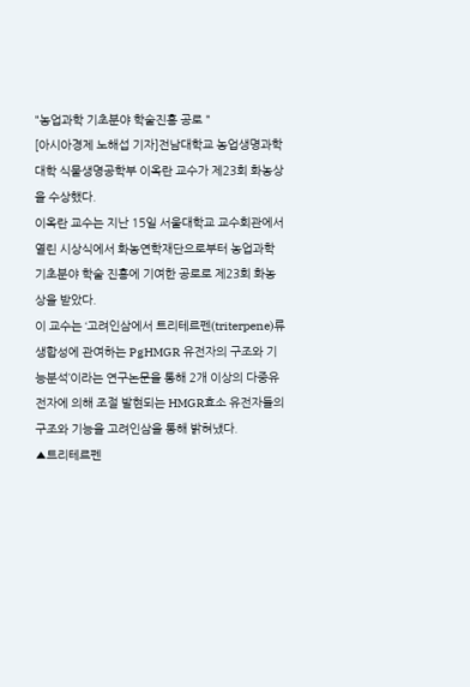"농업과학 기초분야 학술진흥 공로 "
[아시아경제 노해섭 기자]전남대학교 농업생명과학대학 식물생명공학부 이옥란 교수가 제23회 화농상을 수상했다.
이옥란 교수는 지난 15일 서울대학교 교수회관에서 열린 시상식에서 화농연학재단으로부터 농업과학 기초분야 학술 진흥에 기여한 공로로 제23회 화농상을 받았다.
이 교수는 ‘고려인삼에서 트리테르펜(triterpene)류 생합성에 관여하는 PgHMGR 유전자의 구조와 기능분석’이라는 연구논문을 통해 2개 이상의 다중유전자에 의해 조절 발현되는 HMGR효소 유전자들의 구조와 기능을 고려인삼을 통해 밝혀냈다.
▲트리테르펜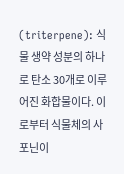(triterpene): 식물 생약 성분의 하나로 탄소 30개로 이루어진 화합물이다. 이로부터 식물체의 사포닌이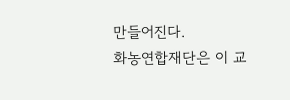만들어진다.
화농연합재단은 이 교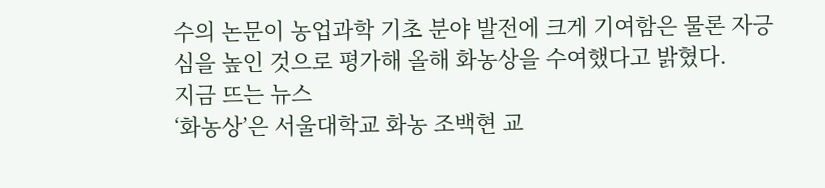수의 논문이 농업과학 기초 분야 발전에 크게 기여함은 물론 자긍심을 높인 것으로 평가해 올해 화농상을 수여했다고 밝혔다.
지금 뜨는 뉴스
‘화농상’은 서울대학교 화농 조백현 교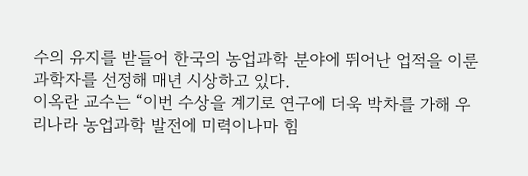수의 유지를 받들어 한국의 농업과학 분야에 뛰어난 업적을 이룬 과학자를 선정해 매년 시상하고 있다.
이옥란 교수는 “이번 수상을 계기로 연구에 더욱 박차를 가해 우리나라 농업과학 발전에 미력이나마 힘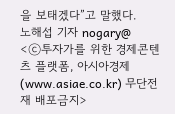을 보태겠다”고 말했다.
노해섭 기자 nogary@
<ⓒ투자가를 위한 경제콘텐츠 플랫폼, 아시아경제(www.asiae.co.kr) 무단전재 배포금지>